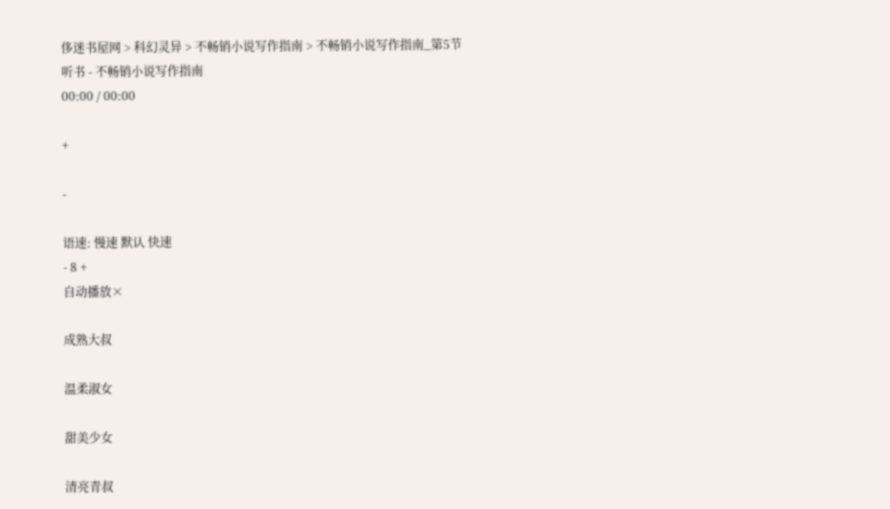侈迷书屋网 > 科幻灵异 > 不畅销小说写作指南 > 不畅销小说写作指南_第5节
听书 - 不畅销小说写作指南
00:00 / 00:00

+

-

语速: 慢速 默认 快速
- 8 +
自动播放×

成熟大叔

温柔淑女

甜美少女

清亮青叔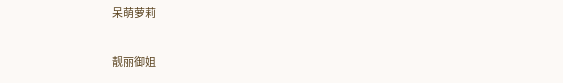呆萌萝莉

靓丽御姐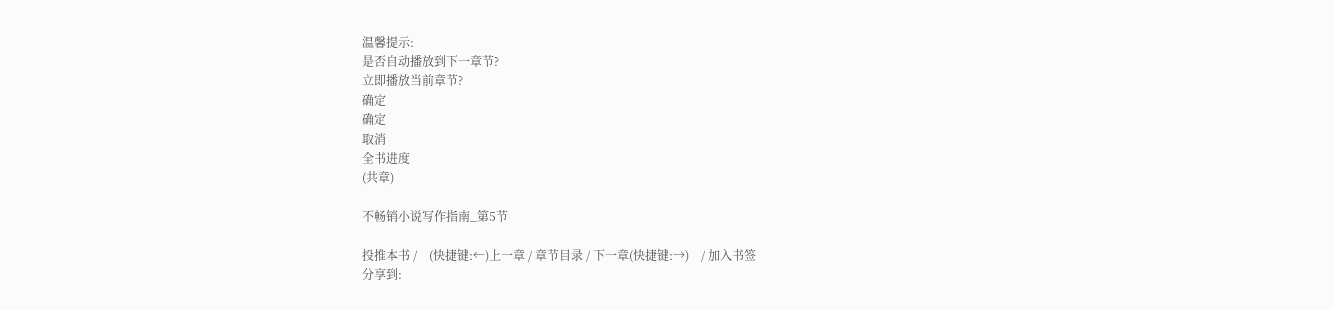温馨提示:
是否自动播放到下一章节?
立即播放当前章节?
确定
确定
取消
全书进度
(共章)

不畅销小说写作指南_第5节

投推本书 /    (快捷键:←)上一章 / 章节目录 / 下一章(快捷键:→)    / 加入书签
分享到: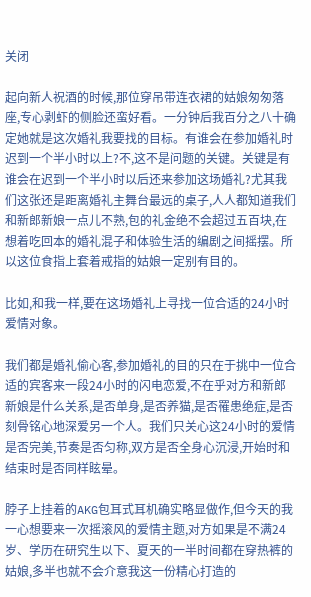关闭

起向新人祝酒的时候,那位穿吊带连衣裙的姑娘匆匆落座,专心剥虾的侧脸还蛮好看。一分钟后我百分之八十确定她就是这次婚礼我要找的目标。有谁会在参加婚礼时迟到一个半小时以上?不,这不是问题的关键。关键是有谁会在迟到一个半小时以后还来参加这场婚礼?尤其我们这张还是距离婚礼主舞台最远的桌子,人人都知道我们和新郎新娘一点儿不熟,包的礼金绝不会超过五百块,在想着吃回本的婚礼混子和体验生活的编剧之间摇摆。所以这位食指上套着戒指的姑娘一定别有目的。

比如,和我一样,要在这场婚礼上寻找一位合适的24小时爱情对象。

我们都是婚礼偷心客,参加婚礼的目的只在于挑中一位合适的宾客来一段24小时的闪电恋爱,不在乎对方和新郎新娘是什么关系,是否单身,是否养猫,是否罹患绝症,是否刻骨铭心地深爱另一个人。我们只关心这24小时的爱情是否完美,节奏是否匀称,双方是否全身心沉浸,开始时和结束时是否同样眩晕。

脖子上挂着的AKG包耳式耳机确实略显做作,但今天的我一心想要来一次摇滚风的爱情主题,对方如果是不满24岁、学历在研究生以下、夏天的一半时间都在穿热裤的姑娘,多半也就不会介意我这一份精心打造的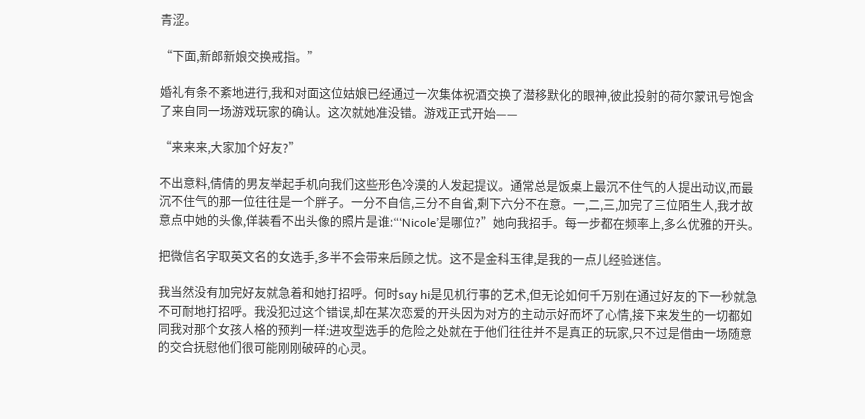青涩。

“下面,新郎新娘交换戒指。”

婚礼有条不紊地进行,我和对面这位姑娘已经通过一次集体祝酒交换了潜移默化的眼神,彼此投射的荷尔蒙讯号饱含了来自同一场游戏玩家的确认。这次就她准没错。游戏正式开始——

“来来来,大家加个好友?”

不出意料,倩倩的男友举起手机向我们这些形色冷漠的人发起提议。通常总是饭桌上最沉不住气的人提出动议,而最沉不住气的那一位往往是一个胖子。一分不自信,三分不自省,剩下六分不在意。一,二,三,加完了三位陌生人,我才故意点中她的头像,佯装看不出头像的照片是谁:“‘Nicole’是哪位?”她向我招手。每一步都在频率上,多么优雅的开头。

把微信名字取英文名的女选手,多半不会带来后顾之忧。这不是金科玉律,是我的一点儿经验迷信。

我当然没有加完好友就急着和她打招呼。何时say hi是见机行事的艺术,但无论如何千万别在通过好友的下一秒就急不可耐地打招呼。我没犯过这个错误,却在某次恋爱的开头因为对方的主动示好而坏了心情,接下来发生的一切都如同我对那个女孩人格的预判一样:进攻型选手的危险之处就在于他们往往并不是真正的玩家,只不过是借由一场随意的交合抚慰他们很可能刚刚破碎的心灵。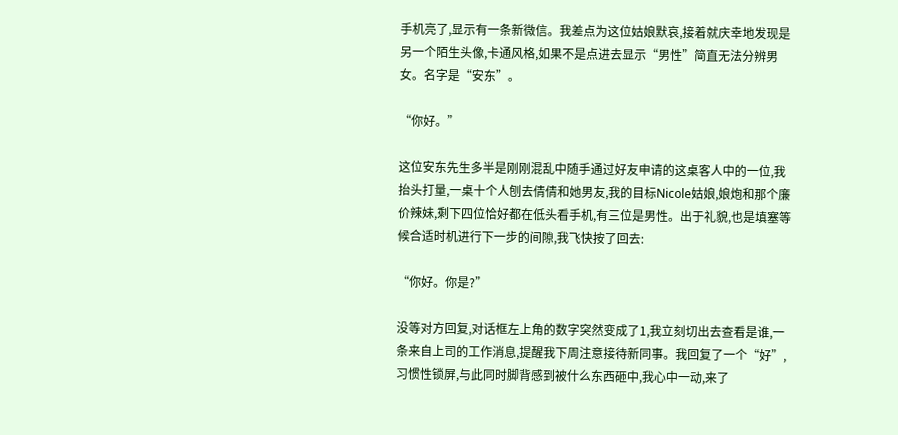手机亮了,显示有一条新微信。我差点为这位姑娘默哀,接着就庆幸地发现是另一个陌生头像,卡通风格,如果不是点进去显示“男性”简直无法分辨男女。名字是“安东”。

“你好。”

这位安东先生多半是刚刚混乱中随手通过好友申请的这桌客人中的一位,我抬头打量,一桌十个人刨去倩倩和她男友,我的目标Nicole姑娘,娘炮和那个廉价辣妹,剩下四位恰好都在低头看手机,有三位是男性。出于礼貌,也是填塞等候合适时机进行下一步的间隙,我飞快按了回去:

“你好。你是?”

没等对方回复,对话框左上角的数字突然变成了1,我立刻切出去查看是谁,一条来自上司的工作消息,提醒我下周注意接待新同事。我回复了一个“好”,习惯性锁屏,与此同时脚背感到被什么东西砸中,我心中一动,来了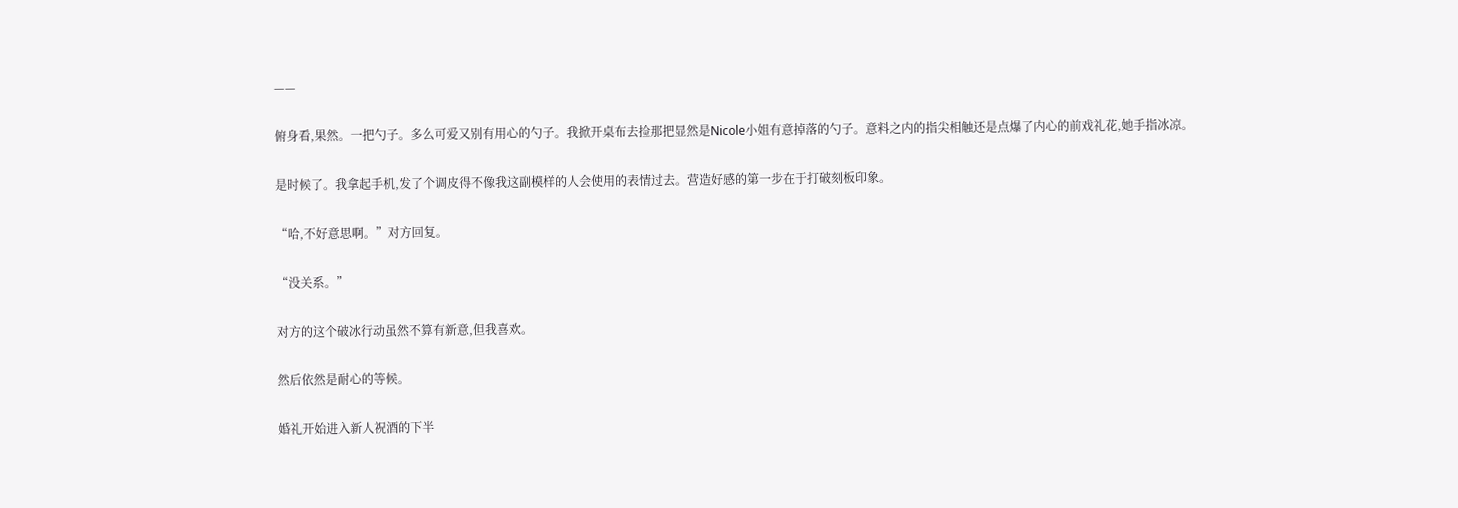——

俯身看,果然。一把勺子。多么可爱又别有用心的勺子。我掀开桌布去捡那把显然是Nicole小姐有意掉落的勺子。意料之内的指尖相触还是点爆了内心的前戏礼花,她手指冰凉。

是时候了。我拿起手机,发了个调皮得不像我这副模样的人会使用的表情过去。营造好感的第一步在于打破刻板印象。

“哈,不好意思啊。”对方回复。

“没关系。”

对方的这个破冰行动虽然不算有新意,但我喜欢。

然后依然是耐心的等候。

婚礼开始进入新人祝酒的下半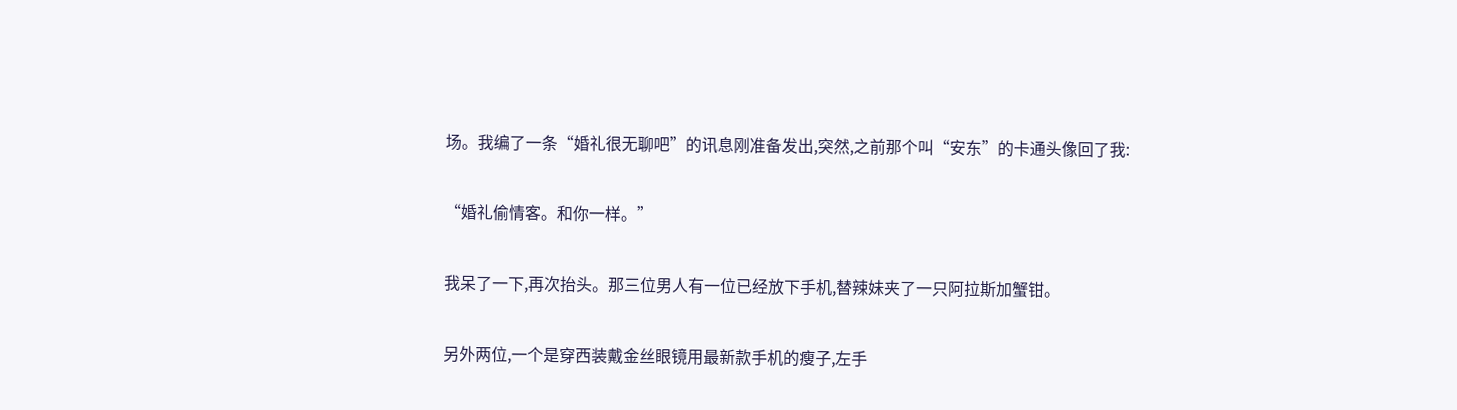场。我编了一条“婚礼很无聊吧”的讯息刚准备发出,突然,之前那个叫“安东”的卡通头像回了我:

“婚礼偷情客。和你一样。”

我呆了一下,再次抬头。那三位男人有一位已经放下手机,替辣妹夹了一只阿拉斯加蟹钳。

另外两位,一个是穿西装戴金丝眼镜用最新款手机的瘦子,左手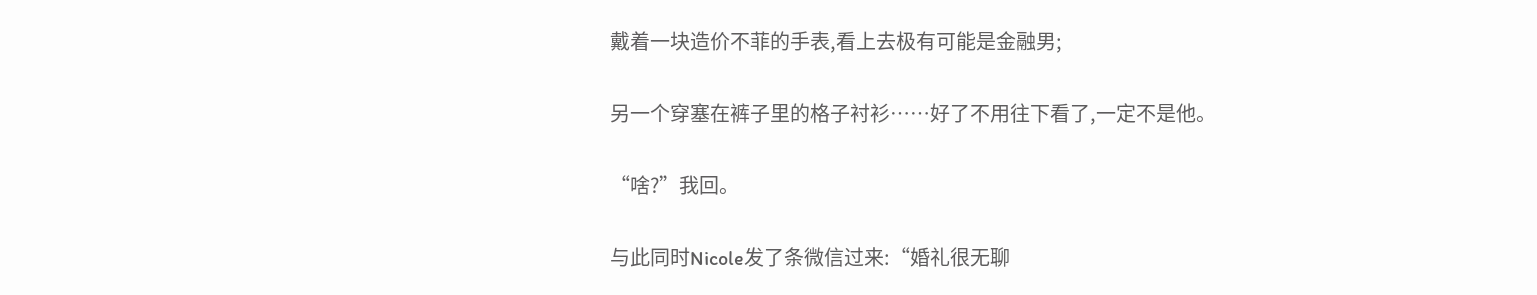戴着一块造价不菲的手表,看上去极有可能是金融男;

另一个穿塞在裤子里的格子衬衫……好了不用往下看了,一定不是他。

“啥?”我回。

与此同时Nicole发了条微信过来:“婚礼很无聊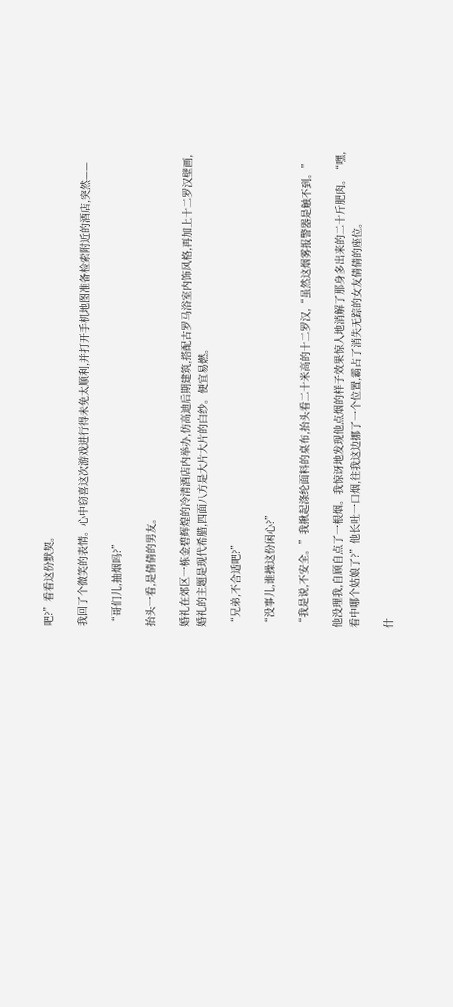吧?”看看这份默契。

我回了个微笑的表情。心中窃喜这次游戏进行得未免太顺利,并打开手机地图准备检索附近的酒店,突然——

“哥们儿,抽烟吗?”

抬头一看,是倩倩的男友。

婚礼在郊区一栋金碧辉煌的冷清酒店内举办,仿高迪后期建筑,搭配古罗马浴室内饰风格,再加上十二罗汉壁画,婚礼的主题是现代希腊,四面八方是大片大片的白纱。便宜易燃。

“兄弟,不合适吧?”

“没事儿,谁操这份闲心?”

“我是说,不安全。”我揪起涤纶面料的桌布,抬头看二十米高的十二罗汉,“虽然这烟雾报警器是触不到。”

他没理我,自顾自点了一根烟。我惊讶地发现他点烟的样子效果惊人地消解了那身多出来的二十斤肥肉。“嘿,看中哪个姑娘了?”他长吐一口烟,往我这边挪了一个位置,霸占了消失无踪的女友倩倩的座位。

什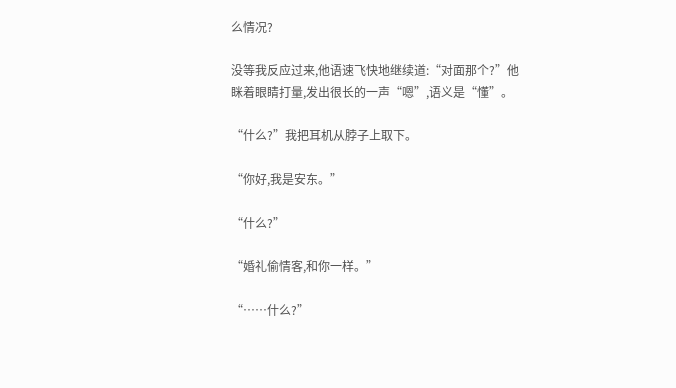么情况?

没等我反应过来,他语速飞快地继续道:“对面那个?”他眯着眼睛打量,发出很长的一声“嗯”,语义是“懂”。

“什么?”我把耳机从脖子上取下。

“你好,我是安东。”

“什么?”

“婚礼偷情客,和你一样。”

“……什么?”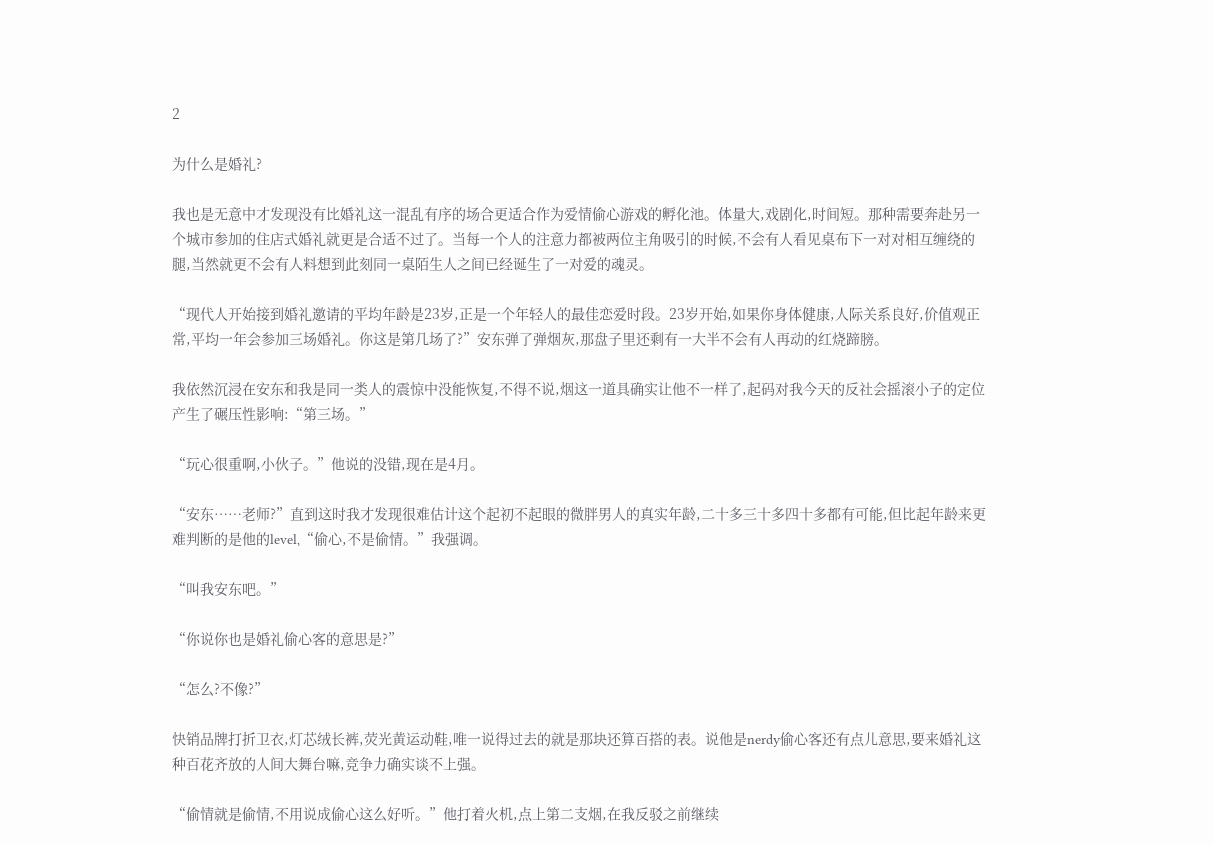2

为什么是婚礼?

我也是无意中才发现没有比婚礼这一混乱有序的场合更适合作为爱情偷心游戏的孵化池。体量大,戏剧化,时间短。那种需要奔赴另一个城市参加的住店式婚礼就更是合适不过了。当每一个人的注意力都被两位主角吸引的时候,不会有人看见桌布下一对对相互缠绕的腿,当然就更不会有人料想到此刻同一桌陌生人之间已经诞生了一对爱的魂灵。

“现代人开始接到婚礼邀请的平均年龄是23岁,正是一个年轻人的最佳恋爱时段。23岁开始,如果你身体健康,人际关系良好,价值观正常,平均一年会参加三场婚礼。你这是第几场了?”安东弹了弹烟灰,那盘子里还剩有一大半不会有人再动的红烧蹄膀。

我依然沉浸在安东和我是同一类人的震惊中没能恢复,不得不说,烟这一道具确实让他不一样了,起码对我今天的反社会摇滚小子的定位产生了碾压性影响:“第三场。”

“玩心很重啊,小伙子。”他说的没错,现在是4月。

“安东……老师?”直到这时我才发现很难估计这个起初不起眼的微胖男人的真实年龄,二十多三十多四十多都有可能,但比起年龄来更难判断的是他的level,“偷心,不是偷情。”我强调。

“叫我安东吧。”

“你说你也是婚礼偷心客的意思是?”

“怎么?不像?”

快销品牌打折卫衣,灯芯绒长裤,荧光黄运动鞋,唯一说得过去的就是那块还算百搭的表。说他是nerdy偷心客还有点儿意思,要来婚礼这种百花齐放的人间大舞台嘛,竞争力确实谈不上强。

“偷情就是偷情,不用说成偷心这么好听。”他打着火机,点上第二支烟,在我反驳之前继续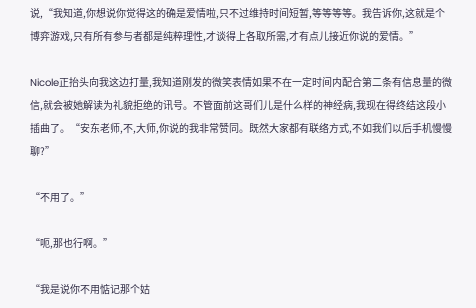说,“我知道,你想说你觉得这的确是爱情啦,只不过维持时间短暂,等等等等。我告诉你,这就是个博弈游戏,只有所有参与者都是纯粹理性,才谈得上各取所需,才有点儿接近你说的爱情。”

Nicole正抬头向我这边打量,我知道刚发的微笑表情如果不在一定时间内配合第二条有信息量的微信,就会被她解读为礼貌拒绝的讯号。不管面前这哥们儿是什么样的神经病,我现在得终结这段小插曲了。“安东老师,不,大师,你说的我非常赞同。既然大家都有联络方式,不如我们以后手机慢慢聊?”

“不用了。”

“呃,那也行啊。”

“我是说你不用惦记那个姑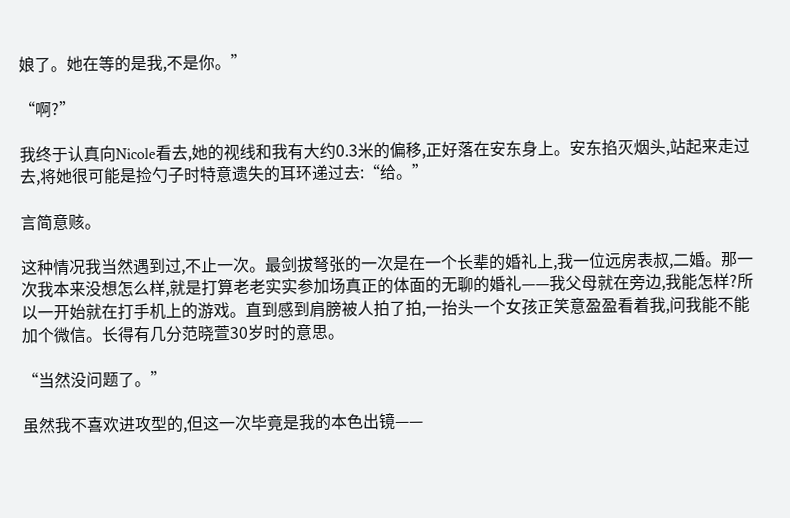娘了。她在等的是我,不是你。”

“啊?”

我终于认真向Nicole看去,她的视线和我有大约0.3米的偏移,正好落在安东身上。安东掐灭烟头,站起来走过去,将她很可能是捡勺子时特意遗失的耳环递过去:“给。”

言简意赅。

这种情况我当然遇到过,不止一次。最剑拔弩张的一次是在一个长辈的婚礼上,我一位远房表叔,二婚。那一次我本来没想怎么样,就是打算老老实实参加场真正的体面的无聊的婚礼——我父母就在旁边,我能怎样?所以一开始就在打手机上的游戏。直到感到肩膀被人拍了拍,一抬头一个女孩正笑意盈盈看着我,问我能不能加个微信。长得有几分范晓萱30岁时的意思。

“当然没问题了。”

虽然我不喜欢进攻型的,但这一次毕竟是我的本色出镜——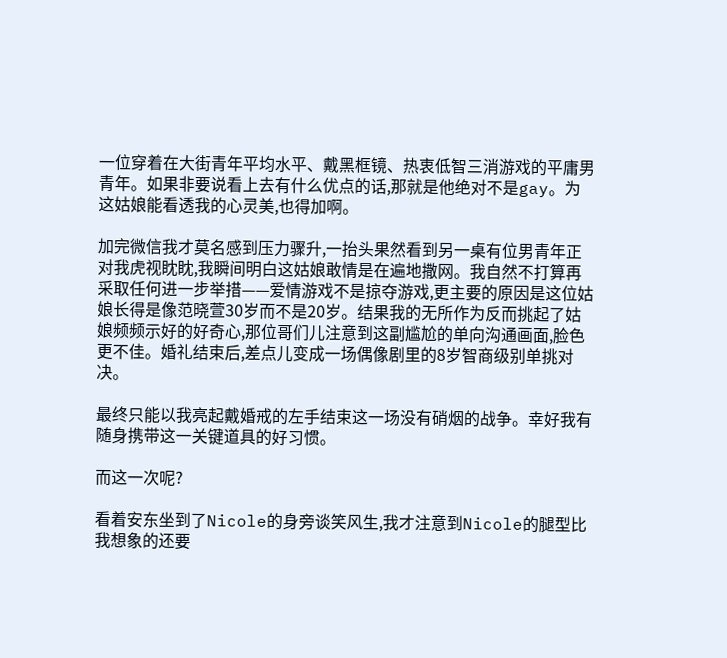一位穿着在大街青年平均水平、戴黑框镜、热衷低智三消游戏的平庸男青年。如果非要说看上去有什么优点的话,那就是他绝对不是gay。为这姑娘能看透我的心灵美,也得加啊。

加完微信我才莫名感到压力骤升,一抬头果然看到另一桌有位男青年正对我虎视眈眈,我瞬间明白这姑娘敢情是在遍地撒网。我自然不打算再采取任何进一步举措——爱情游戏不是掠夺游戏,更主要的原因是这位姑娘长得是像范晓萱30岁而不是20岁。结果我的无所作为反而挑起了姑娘频频示好的好奇心,那位哥们儿注意到这副尴尬的单向沟通画面,脸色更不佳。婚礼结束后,差点儿变成一场偶像剧里的8岁智商级别单挑对决。

最终只能以我亮起戴婚戒的左手结束这一场没有硝烟的战争。幸好我有随身携带这一关键道具的好习惯。

而这一次呢?

看着安东坐到了Nicole的身旁谈笑风生,我才注意到Nicole的腿型比我想象的还要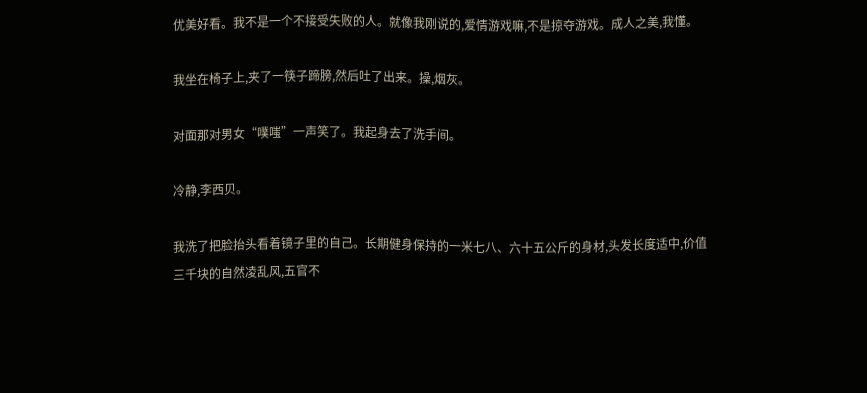优美好看。我不是一个不接受失败的人。就像我刚说的,爱情游戏嘛,不是掠夺游戏。成人之美,我懂。

我坐在椅子上,夹了一筷子蹄膀,然后吐了出来。操,烟灰。

对面那对男女“噗嗤”一声笑了。我起身去了洗手间。

冷静,李西贝。

我洗了把脸抬头看着镜子里的自己。长期健身保持的一米七八、六十五公斤的身材,头发长度适中,价值三千块的自然凌乱风,五官不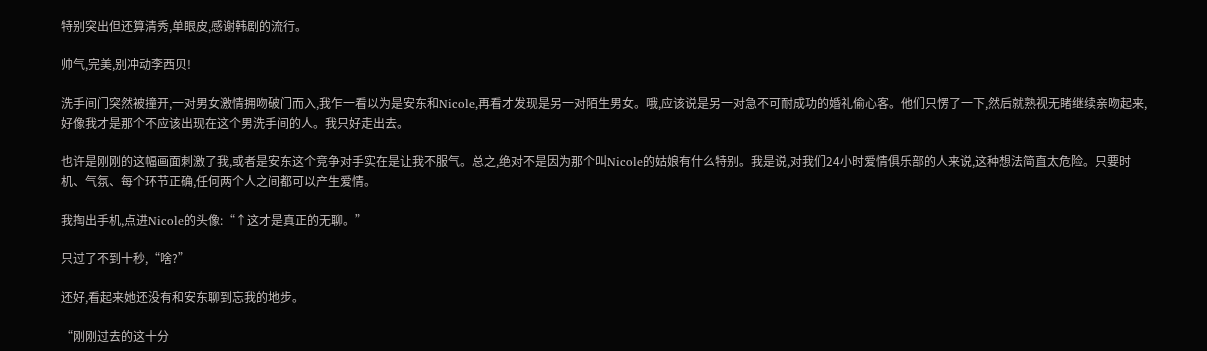特别突出但还算清秀,单眼皮,感谢韩剧的流行。

帅气,完美,别冲动李西贝!

洗手间门突然被撞开,一对男女激情拥吻破门而入,我乍一看以为是安东和Nicole,再看才发现是另一对陌生男女。哦,应该说是另一对急不可耐成功的婚礼偷心客。他们只愣了一下,然后就熟视无睹继续亲吻起来,好像我才是那个不应该出现在这个男洗手间的人。我只好走出去。

也许是刚刚的这幅画面刺激了我,或者是安东这个竞争对手实在是让我不服气。总之,绝对不是因为那个叫Nicole的姑娘有什么特别。我是说,对我们24小时爱情俱乐部的人来说,这种想法简直太危险。只要时机、气氛、每个环节正确,任何两个人之间都可以产生爱情。

我掏出手机,点进Nicole的头像:“↑这才是真正的无聊。”

只过了不到十秒,“啥?”

还好,看起来她还没有和安东聊到忘我的地步。

“刚刚过去的这十分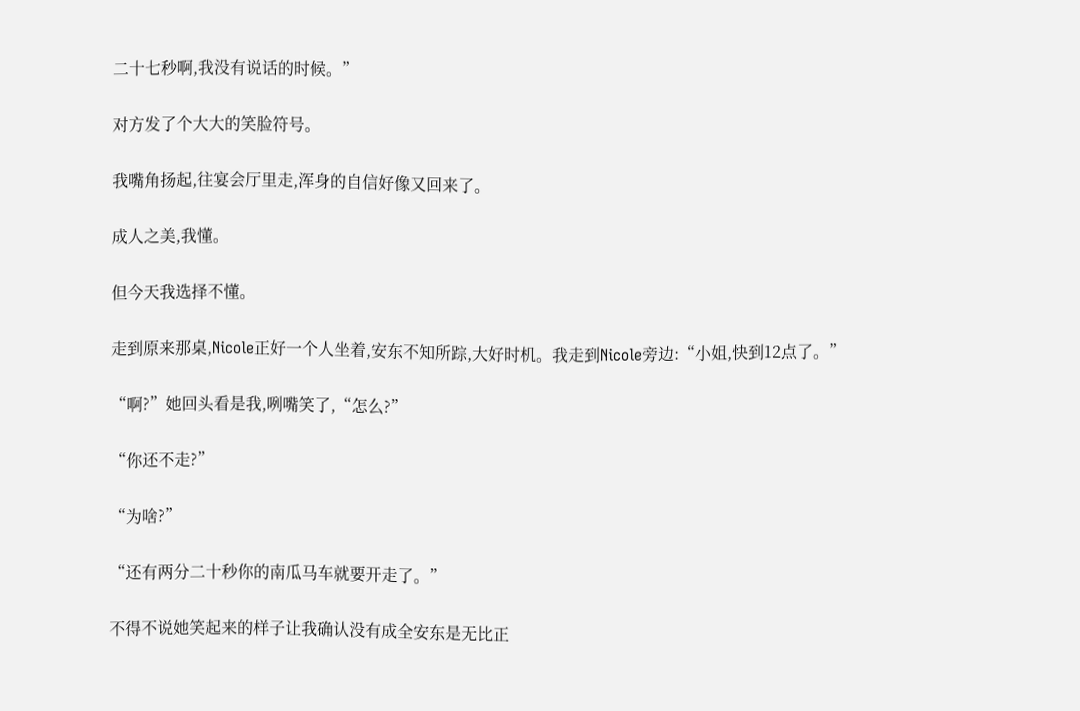二十七秒啊,我没有说话的时候。”

对方发了个大大的笑脸符号。

我嘴角扬起,往宴会厅里走,浑身的自信好像又回来了。

成人之美,我懂。

但今天我选择不懂。

走到原来那桌,Nicole正好一个人坐着,安东不知所踪,大好时机。我走到Nicole旁边:“小姐,快到12点了。”

“啊?”她回头看是我,咧嘴笑了,“怎么?”

“你还不走?”

“为啥?”

“还有两分二十秒你的南瓜马车就要开走了。”

不得不说她笑起来的样子让我确认没有成全安东是无比正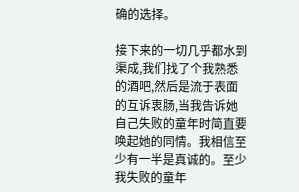确的选择。

接下来的一切几乎都水到渠成,我们找了个我熟悉的酒吧,然后是流于表面的互诉衷肠,当我告诉她自己失败的童年时简直要唤起她的同情。我相信至少有一半是真诚的。至少我失败的童年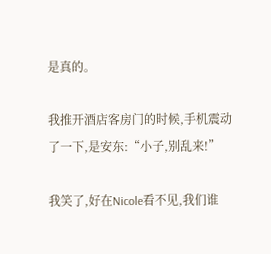是真的。

我推开酒店客房门的时候,手机震动了一下,是安东:“小子,别乱来!”

我笑了,好在Nicole看不见,我们谁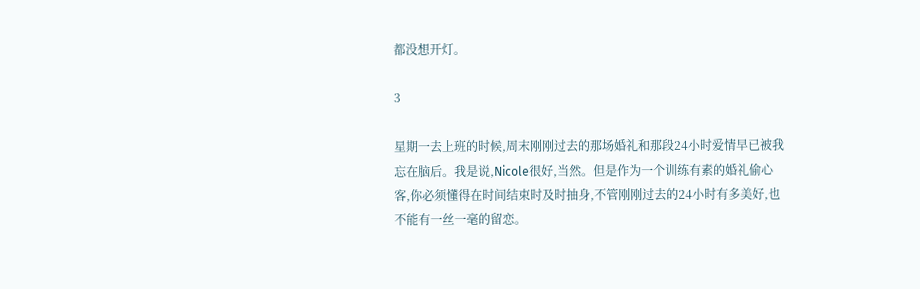都没想开灯。

3

星期一去上班的时候,周末刚刚过去的那场婚礼和那段24小时爱情早已被我忘在脑后。我是说,Nicole很好,当然。但是作为一个训练有素的婚礼偷心客,你必须懂得在时间结束时及时抽身,不管刚刚过去的24小时有多美好,也不能有一丝一毫的留恋。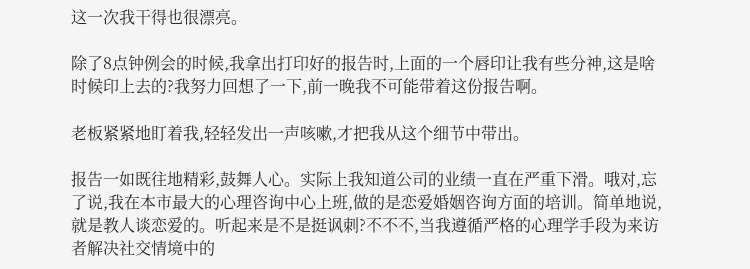这一次我干得也很漂亮。

除了8点钟例会的时候,我拿出打印好的报告时,上面的一个唇印让我有些分神,这是啥时候印上去的?我努力回想了一下,前一晚我不可能带着这份报告啊。

老板紧紧地盯着我,轻轻发出一声咳嗽,才把我从这个细节中带出。

报告一如既往地精彩,鼓舞人心。实际上我知道公司的业绩一直在严重下滑。哦对,忘了说,我在本市最大的心理咨询中心上班,做的是恋爱婚姻咨询方面的培训。简单地说,就是教人谈恋爱的。听起来是不是挺讽刺?不不不,当我遵循严格的心理学手段为来访者解决社交情境中的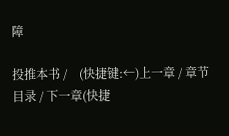障

投推本书 /    (快捷键:←)上一章 / 章节目录 / 下一章(快捷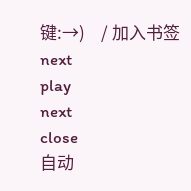键:→)    / 加入书签
next
play
next
close
自动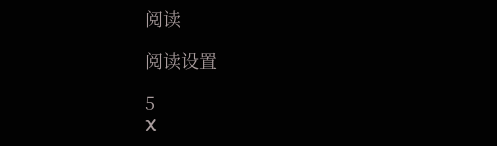阅读

阅读设置

5
X